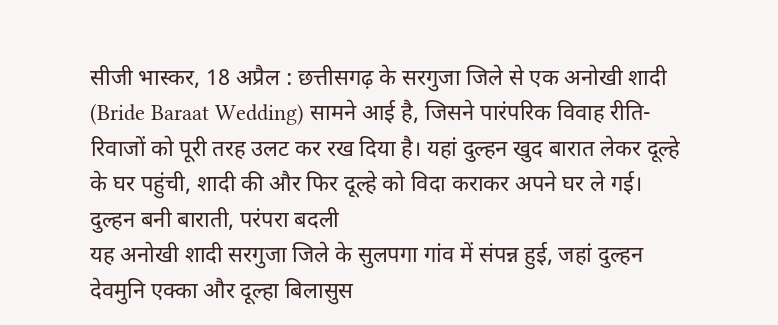सीजी भास्कर, 18 अप्रैल : छत्तीसगढ़ के सरगुजा जिले से एक अनोखी शादी (Bride Baraat Wedding) सामने आई है, जिसने पारंपरिक विवाह रीति-रिवाजों को पूरी तरह उलट कर रख दिया है। यहां दुल्हन खुद बारात लेकर दूल्हे के घर पहुंची, शादी की और फिर दूल्हे को विदा कराकर अपने घर ले गई।
दुल्हन बनी बाराती, परंपरा बदली
यह अनोखी शादी सरगुजा जिले के सुलपगा गांव में संपन्न हुई, जहां दुल्हन देवमुनि एक्का और दूल्हा बिलासुस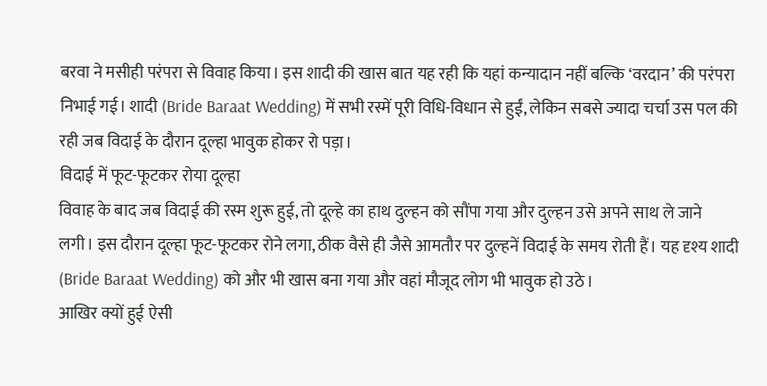बरवा ने मसीही परंपरा से विवाह किया। इस शादी की खास बात यह रही कि यहां कन्यादान नहीं बल्कि ‘वरदान’ की परंपरा निभाई गई। शादी (Bride Baraat Wedding) में सभी रस्में पूरी विधि-विधान से हुईं, लेकिन सबसे ज्यादा चर्चा उस पल की रही जब विदाई के दौरान दूल्हा भावुक होकर रो पड़ा।
विदाई में फूट-फूटकर रोया दूल्हा
विवाह के बाद जब विदाई की रस्म शुरू हुई, तो दूल्हे का हाथ दुल्हन को सौंपा गया और दुल्हन उसे अपने साथ ले जाने लगी। इस दौरान दूल्हा फूट-फूटकर रोने लगा, ठीक वैसे ही जैसे आमतौर पर दुल्हनें विदाई के समय रोती हैं। यह दृश्य शादी (Bride Baraat Wedding) को और भी खास बना गया और वहां मौजूद लोग भी भावुक हो उठे।
आखिर क्यों हुई ऐसी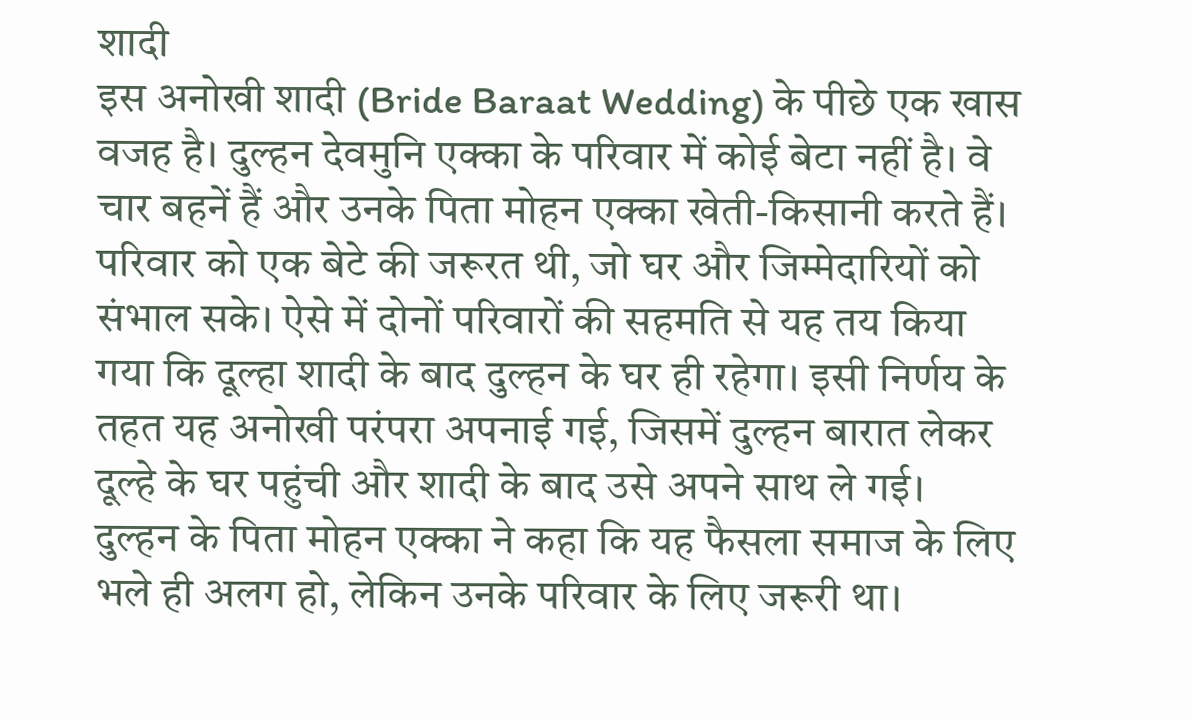शादी
इस अनोखी शादी (Bride Baraat Wedding) के पीछे एक खास वजह है। दुल्हन देवमुनि एक्का के परिवार में कोई बेटा नहीं है। वे चार बहनें हैं और उनके पिता मोहन एक्का खेती-किसानी करते हैं।
परिवार को एक बेटे की जरूरत थी, जो घर और जिम्मेदारियों को संभाल सके। ऐसे में दोनों परिवारों की सहमति से यह तय किया गया कि दूल्हा शादी के बाद दुल्हन के घर ही रहेगा। इसी निर्णय के तहत यह अनोखी परंपरा अपनाई गई, जिसमें दुल्हन बारात लेकर दूल्हे के घर पहुंची और शादी के बाद उसे अपने साथ ले गई।
दुल्हन के पिता मोहन एक्का ने कहा कि यह फैसला समाज के लिए भले ही अलग हो, लेकिन उनके परिवार के लिए जरूरी था।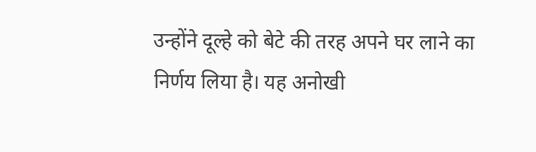उन्होंने दूल्हे को बेटे की तरह अपने घर लाने का निर्णय लिया है। यह अनोखी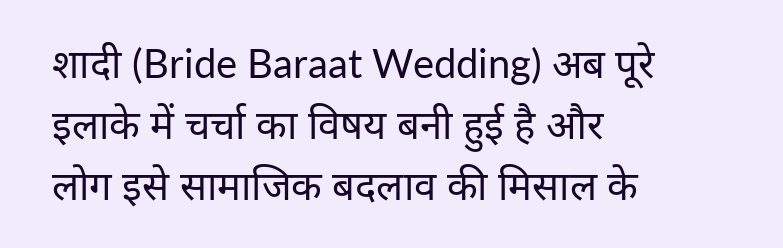शादी (Bride Baraat Wedding) अब पूरे इलाके में चर्चा का विषय बनी हुई है और लोग इसे सामाजिक बदलाव की मिसाल के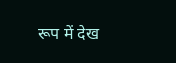रूप में देख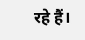रहे हैं।